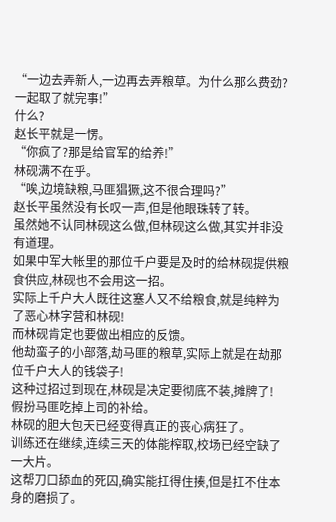“一边去弄新人,一边再去弄粮草。为什么那么费劲?一起取了就完事!”
什么?
赵长平就是一愣。
“你疯了?那是给官军的给养!”
林砚满不在乎。
“唉,边境缺粮,马匪猖獗,这不很合理吗?”
赵长平虽然没有长叹一声,但是他眼珠转了转。
虽然她不认同林砚这么做,但林砚这么做,其实并非没有道理。
如果中军大帐里的那位千户要是及时的给林砚提供粮食供应,林砚也不会用这一招。
实际上千户大人既往这塞人又不给粮食,就是纯粹为了恶心林字营和林砚!
而林砚肯定也要做出相应的反馈。
他劫蛮子的小部落,劫马匪的粮草,实际上就是在劫那位千户大人的钱袋子!
这种过招过到现在,林砚是决定要彻底不装,摊牌了!
假扮马匪吃掉上司的补给。
林砚的胆大包天已经变得真正的丧心病狂了。
训练还在继续,连续三天的体能榨取,校场已经空缺了一大片。
这帮刀口舔血的死囚,确实能扛得住揍,但是扛不住本身的磨损了。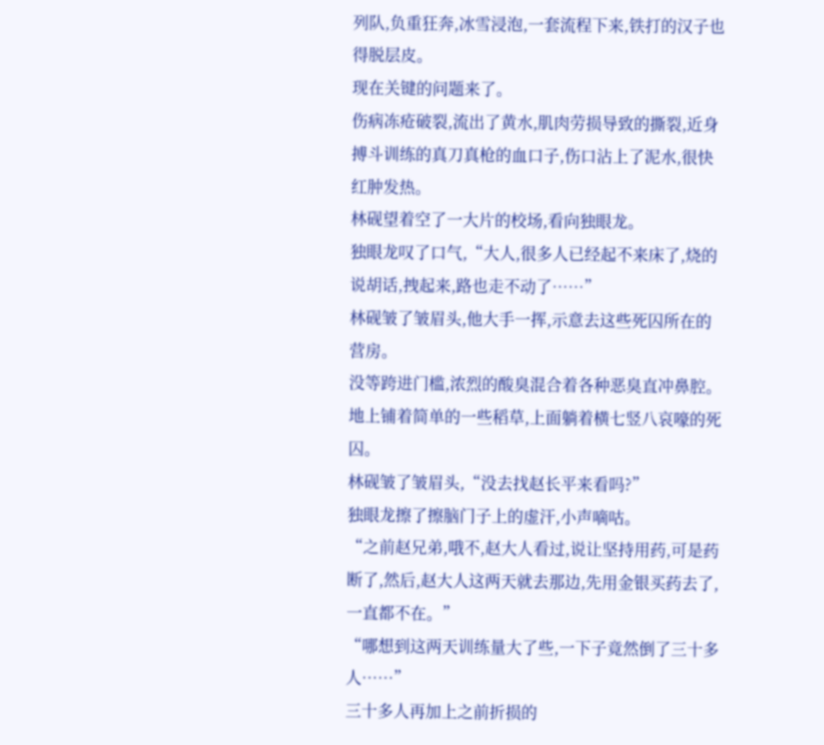列队,负重狂奔,冰雪浸泡,一套流程下来,铁打的汉子也得脱层皮。
现在关键的问题来了。
伤病冻疮破裂,流出了黄水,肌肉劳损导致的撕裂,近身搏斗训练的真刀真枪的血口子,伤口沾上了泥水,很快红肿发热。
林砚望着空了一大片的校场,看向独眼龙。
独眼龙叹了口气,“大人,很多人已经起不来床了,烧的说胡话,拽起来,路也走不动了……”
林砚皱了皱眉头,他大手一挥,示意去这些死囚所在的营房。
没等跨进门槛,浓烈的酸臭混合着各种恶臭直冲鼻腔。
地上铺着简单的一些稻草,上面躺着横七竖八哀嚎的死囚。
林砚皱了皱眉头,“没去找赵长平来看吗?”
独眼龙擦了擦脑门子上的虚汗,小声嘀咕。
“之前赵兄弟,哦不,赵大人看过,说让坚持用药,可是药断了,然后,赵大人这两天就去那边,先用金银买药去了,一直都不在。”
“哪想到这两天训练量大了些,一下子竟然倒了三十多人……”
三十多人再加上之前折损的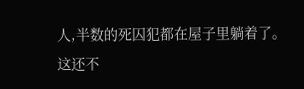人,半数的死囚犯都在屋子里躺着了。
这还不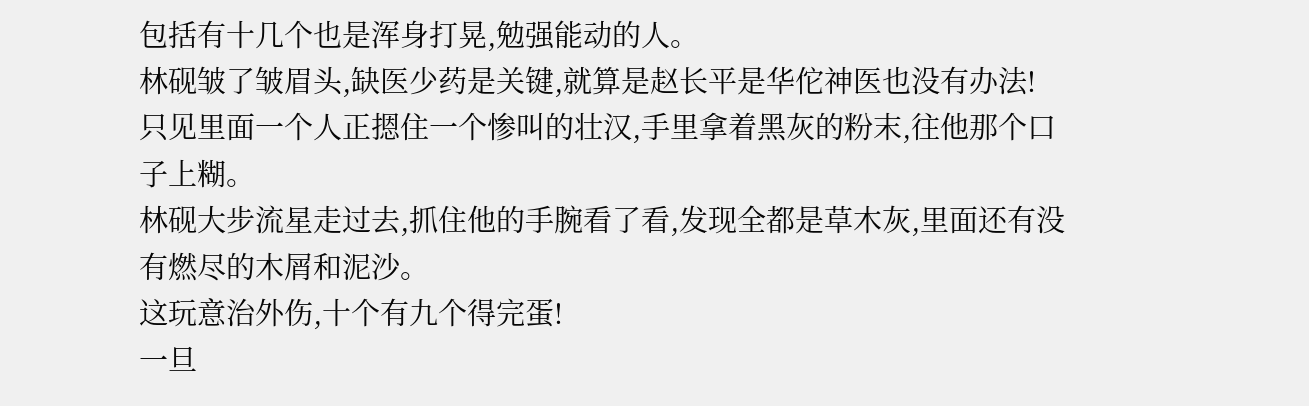包括有十几个也是浑身打晃,勉强能动的人。
林砚皱了皱眉头,缺医少药是关键,就算是赵长平是华佗神医也没有办法!
只见里面一个人正摁住一个惨叫的壮汉,手里拿着黑灰的粉末,往他那个口子上糊。
林砚大步流星走过去,抓住他的手腕看了看,发现全都是草木灰,里面还有没有燃尽的木屑和泥沙。
这玩意治外伤,十个有九个得完蛋!
一旦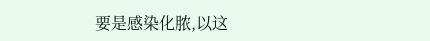要是感染化脓,以这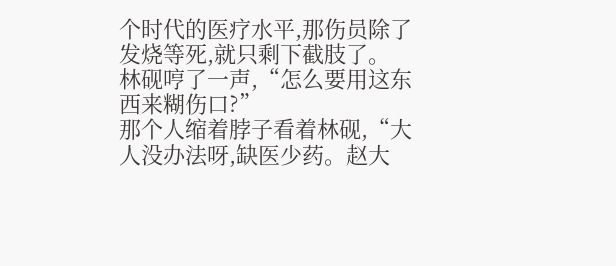个时代的医疗水平,那伤员除了发烧等死,就只剩下截肢了。
林砚哼了一声,“怎么要用这东西来糊伤口?”
那个人缩着脖子看着林砚,“大人没办法呀,缺医少药。赵大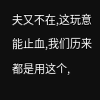夫又不在,这玩意能止血,我们历来都是用这个,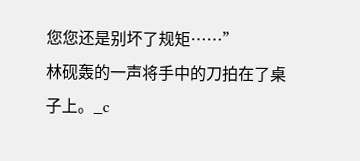您您还是别坏了规矩……”
林砚轰的一声将手中的刀拍在了桌子上。_c